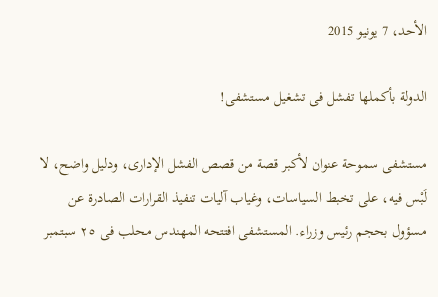الأحد، 7 يونيو 2015

الدولة بأكملها تفشل فى تشغيل مستشفى!

مستشفى سموحة عنوان لأكبر قصة من قصص الفشل الإدارى، ودليل واضح، لا لَبْس فيه، على تخبط السياسات، وغياب آليات تنفيذ القرارات الصادرة عن مسؤول بحجم رئيس وزراء. المستشفى افتتحه المهندس محلب فى ٢٥ سبتمبر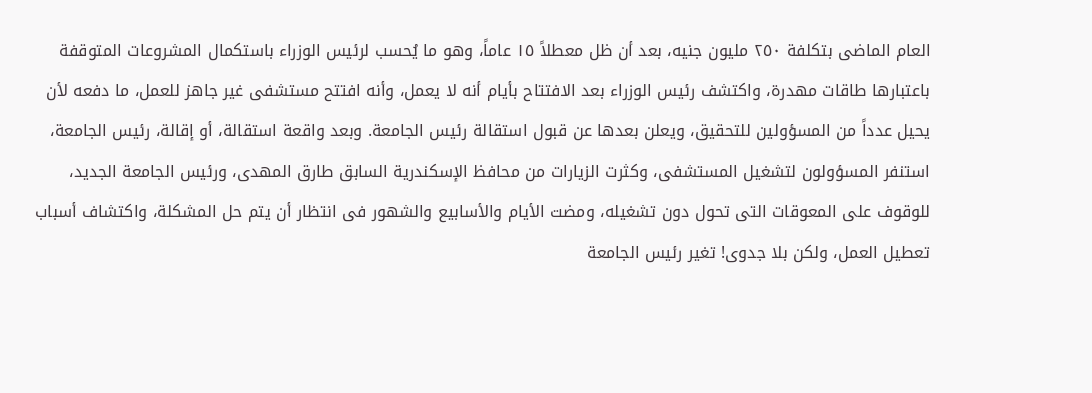العام الماضى بتكلفة ٢٥٠ مليون جنيه، بعد أن ظل معطلاً ١٥ عاماً، وهو ما يُحسب لرئيس الوزراء باستكمال المشروعات المتوقفة باعتبارها طاقات مهدرة، واكتشف رئيس الوزراء بعد الافتتاح بأيام أنه لا يعمل، وأنه افتتح مستشفى غير جاهز للعمل، ما دفعه لأن يحيل عدداً من المسؤولين للتحقيق، ويعلن بعدها عن قبول استقالة رئيس الجامعة. وبعد واقعة استقالة، أو إقالة، رئيس الجامعة، استنفر المسؤولون لتشغيل المستشفى، وكثرت الزيارات من محافظ الإسكندرية السابق طارق المهدى، ورئيس الجامعة الجديد، للوقوف على المعوقات التى تحول دون تشغيله، ومضت الأيام والأسابيع والشهور فى انتظار أن يتم حل المشكلة، واكتشاف أسباب تعطيل العمل، ولكن بلا جدوى! تغير رئيس الجامعة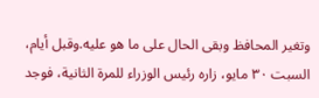وتغير المحافظ وبقى الحال على ما هو عليه.وقبل أيام، السبت ٣٠ مايو، زاره رئيس الوزراء للمرة الثانية، فوجد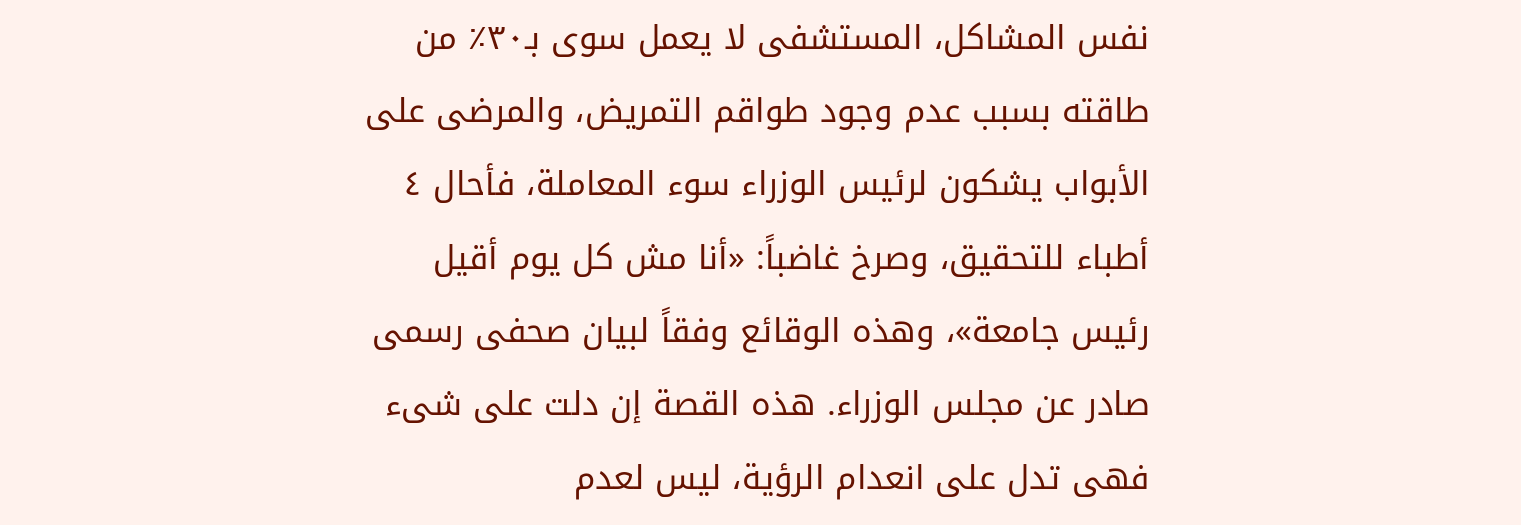نفس المشاكل، المستشفى لا يعمل سوى بـ٣٠٪ من طاقته بسبب عدم وجود طواقم التمريض، والمرضى على الأبواب يشكون لرئيس الوزراء سوء المعاملة، فأحال ٤ أطباء للتحقيق، وصرخ غاضباً: «أنا مش كل يوم أقيل رئيس جامعة»، وهذه الوقائع وفقاً لبيان صحفى رسمى صادر عن مجلس الوزراء. هذه القصة إن دلت على شىء فهى تدل على انعدام الرؤية، ليس لعدم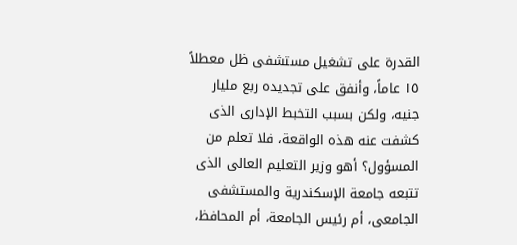القدرة على تشغيل مستشفى ظل معطلاً ١٥ عاماً، وأنفق على تجديده ربع مليار جنيه، ولكن بسبب التخبط الإدارى الذى كشفت عنه هذه الواقعة، فلا تعلم من المسؤول؟ أهو وزير التعليم العالى الذى تتبعه جامعة الإسكندرية والمستشفى الجامعى، أم رئيس الجامعة، أم المحافظ،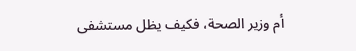أم وزير الصحة، فكيف يظل مستشفى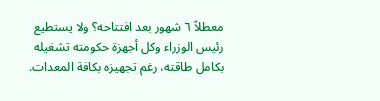معطلاً ٦ شهور بعد افتتاحه؟ ولا يستطيع رئيس الوزراء وكل أجهزة حكومته تشغيله بكامل طاقته، رغم تجهيزه بكافة المعدات.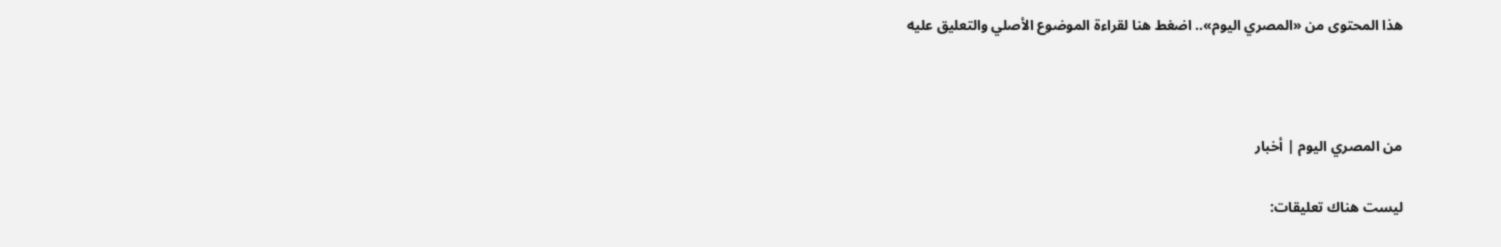هذا المحتوى من «المصري اليوم».. اضغط هنا لقراءة الموضوع الأصلي والتعليق عليه



من المصري اليوم | أخبار

ليست هناك تعليقات: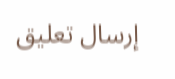إرسال تعليق